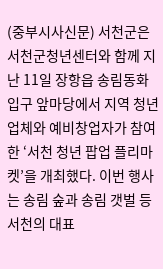(중부시사신문) 서천군은 서천군청년센터와 함께 지난 11일 장항읍 송림동화 입구 앞마당에서 지역 청년업체와 예비창업자가 참여한 ‘서천 청년 팝업 플리마켓’을 개최했다. 이번 행사는 송림 숲과 송림 갯벌 등 서천의 대표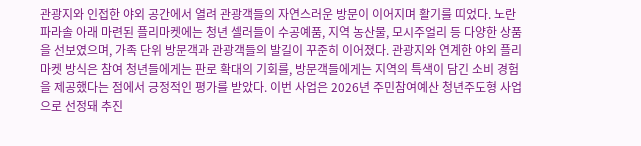관광지와 인접한 야외 공간에서 열려 관광객들의 자연스러운 방문이 이어지며 활기를 띠었다. 노란 파라솔 아래 마련된 플리마켓에는 청년 셀러들이 수공예품, 지역 농산물, 모시주얼리 등 다양한 상품을 선보였으며, 가족 단위 방문객과 관광객들의 발길이 꾸준히 이어졌다. 관광지와 연계한 야외 플리마켓 방식은 참여 청년들에게는 판로 확대의 기회를, 방문객들에게는 지역의 특색이 담긴 소비 경험을 제공했다는 점에서 긍정적인 평가를 받았다. 이번 사업은 2026년 주민참여예산 청년주도형 사업으로 선정돼 추진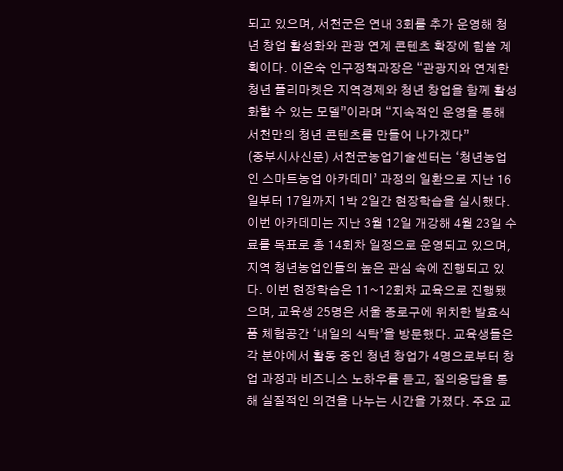되고 있으며, 서천군은 연내 3회를 추가 운영해 청년 창업 활성화와 관광 연계 콘텐츠 확장에 힘쓸 계획이다. 이온숙 인구정책과장은 “관광지와 연계한 청년 플리마켓은 지역경제와 청년 창업을 함께 활성화할 수 있는 모델”이라며 “지속적인 운영을 통해 서천만의 청년 콘텐츠를 만들어 나가겠다”
(중부시사신문) 서천군농업기술센터는 ‘청년농업인 스마트농업 아카데미’ 과정의 일환으로 지난 16일부터 17일까지 1박 2일간 현장학습을 실시했다. 이번 아카데미는 지난 3월 12일 개강해 4월 23일 수료를 목표로 총 14회차 일정으로 운영되고 있으며, 지역 청년농업인들의 높은 관심 속에 진행되고 있다. 이번 현장학습은 11~12회차 교육으로 진행됐으며, 교육생 25명은 서울 종로구에 위치한 발효식품 체험공간 ‘내일의 식탁’을 방문했다. 교육생들은 각 분야에서 활동 중인 청년 창업가 4명으로부터 창업 과정과 비즈니스 노하우를 듣고, 질의응답을 통해 실질적인 의견을 나누는 시간을 가졌다. 주요 교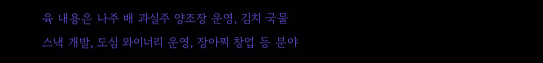육 내용은 나주 배 과실주 양조장 운영, 김치 국물 스낵 개발, 도심 와이너리 운영, 장아찌 창업 등 분야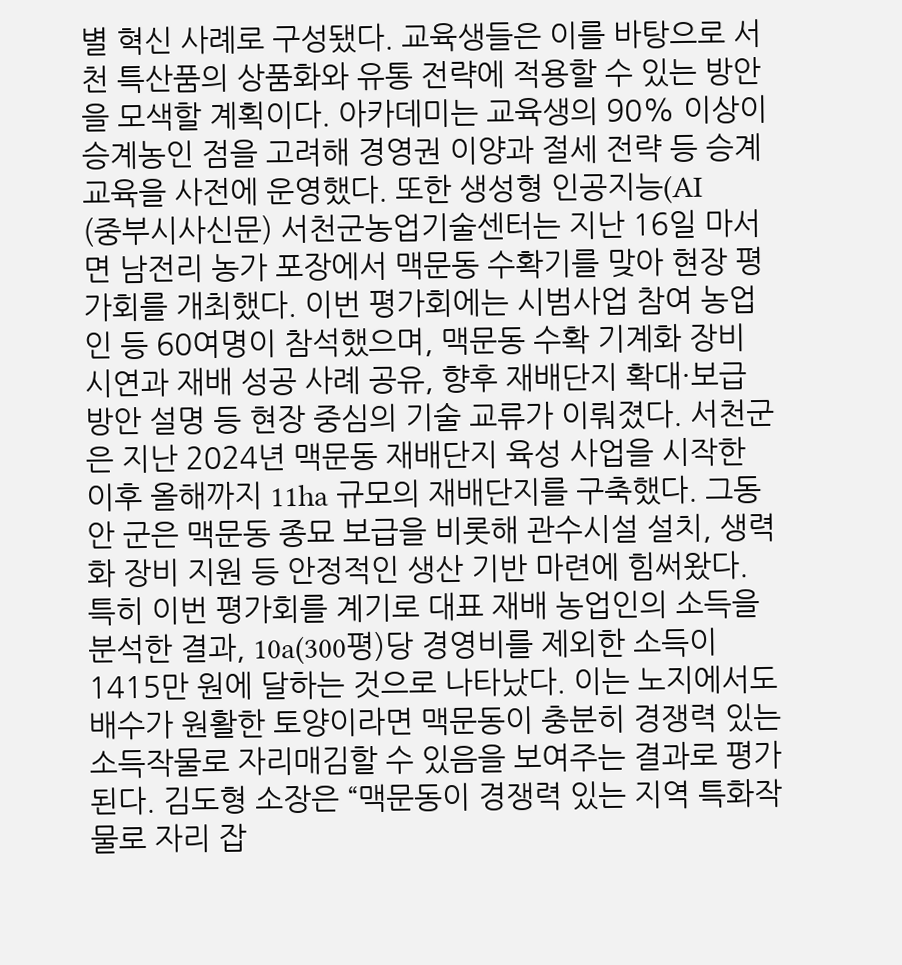별 혁신 사례로 구성됐다. 교육생들은 이를 바탕으로 서천 특산품의 상품화와 유통 전략에 적용할 수 있는 방안을 모색할 계획이다. 아카데미는 교육생의 90% 이상이 승계농인 점을 고려해 경영권 이양과 절세 전략 등 승계 교육을 사전에 운영했다. 또한 생성형 인공지능(AI
(중부시사신문) 서천군농업기술센터는 지난 16일 마서면 남전리 농가 포장에서 맥문동 수확기를 맞아 현장 평가회를 개최했다. 이번 평가회에는 시범사업 참여 농업인 등 60여명이 참석했으며, 맥문동 수확 기계화 장비 시연과 재배 성공 사례 공유, 향후 재배단지 확대·보급 방안 설명 등 현장 중심의 기술 교류가 이뤄졌다. 서천군은 지난 2024년 맥문동 재배단지 육성 사업을 시작한 이후 올해까지 11ha 규모의 재배단지를 구축했다. 그동안 군은 맥문동 종묘 보급을 비롯해 관수시설 설치, 생력화 장비 지원 등 안정적인 생산 기반 마련에 힘써왔다. 특히 이번 평가회를 계기로 대표 재배 농업인의 소득을 분석한 결과, 10a(300평)당 경영비를 제외한 소득이 1415만 원에 달하는 것으로 나타났다. 이는 노지에서도 배수가 원활한 토양이라면 맥문동이 충분히 경쟁력 있는 소득작물로 자리매김할 수 있음을 보여주는 결과로 평가된다. 김도형 소장은 “맥문동이 경쟁력 있는 지역 특화작물로 자리 잡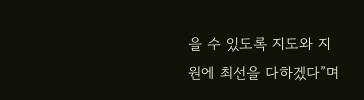을 수 있도록 지도와 지원에 최선을 다하겠다”며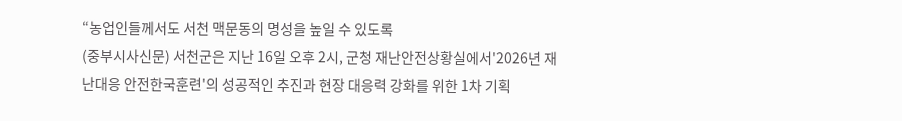“농업인들께서도 서천 맥문동의 명성을 높일 수 있도록
(중부시사신문) 서천군은 지난 16일 오후 2시, 군청 재난안전상황실에서'2026년 재난대응 안전한국훈련'의 성공적인 추진과 현장 대응력 강화를 위한 1차 기획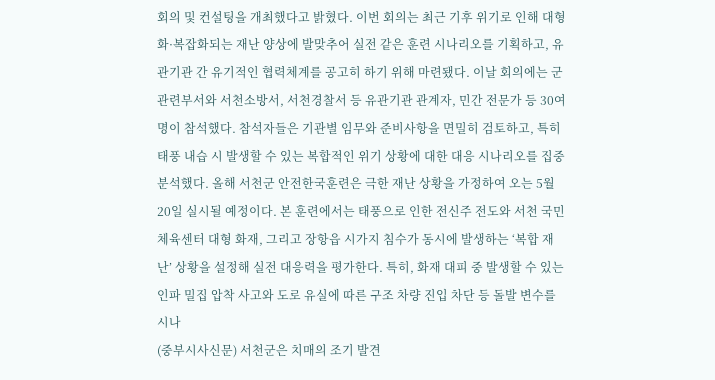회의 및 컨설팅을 개최했다고 밝혔다. 이번 회의는 최근 기후 위기로 인해 대형화·복잡화되는 재난 양상에 발맞추어 실전 같은 훈련 시나리오를 기획하고, 유관기관 간 유기적인 협력체계를 공고히 하기 위해 마련됐다. 이날 회의에는 군 관련부서와 서천소방서, 서천경찰서 등 유관기관 관계자, 민간 전문가 등 30여 명이 참석했다. 참석자들은 기관별 임무와 준비사항을 면밀히 검토하고, 특히 태풍 내습 시 발생할 수 있는 복합적인 위기 상황에 대한 대응 시나리오를 집중 분석했다. 올해 서천군 안전한국훈련은 극한 재난 상황을 가정하여 오는 5월 20일 실시될 예정이다. 본 훈련에서는 태풍으로 인한 전신주 전도와 서천 국민체육센터 대형 화재, 그리고 장항읍 시가지 침수가 동시에 발생하는 ‘복합 재난’ 상황을 설정해 실전 대응력을 평가한다. 특히, 화재 대피 중 발생할 수 있는 인파 밀집 압착 사고와 도로 유실에 따른 구조 차량 진입 차단 등 돌발 변수를 시나
(중부시사신문) 서천군은 치매의 조기 발견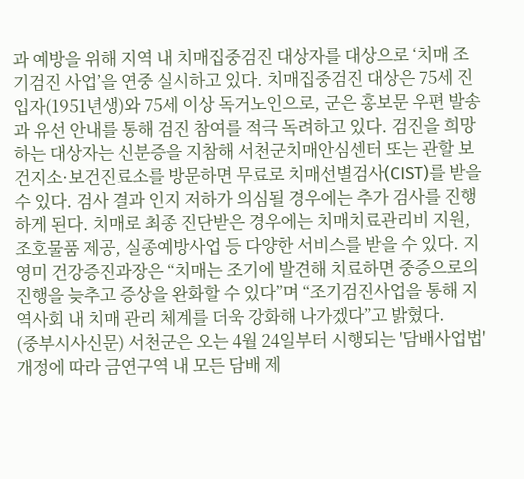과 예방을 위해 지역 내 치매집중검진 대상자를 대상으로 ‘치매 조기검진 사업’을 연중 실시하고 있다. 치매집중검진 대상은 75세 진입자(1951년생)와 75세 이상 독거노인으로, 군은 홍보문 우편 발송과 유선 안내를 통해 검진 참여를 적극 독려하고 있다. 검진을 희망하는 대상자는 신분증을 지참해 서천군치매안심센터 또는 관할 보건지소·보건진료소를 방문하면 무료로 치매선별검사(CIST)를 받을 수 있다. 검사 결과 인지 저하가 의심될 경우에는 추가 검사를 진행하게 된다. 치매로 최종 진단받은 경우에는 치매치료관리비 지원, 조호물품 제공, 실종예방사업 등 다양한 서비스를 받을 수 있다. 지영미 건강증진과장은 “치매는 조기에 발견해 치료하면 중증으로의 진행을 늦추고 증상을 완화할 수 있다”며 “조기검진사업을 통해 지역사회 내 치매 관리 체계를 더욱 강화해 나가겠다”고 밝혔다.
(중부시사신문) 서천군은 오는 4월 24일부터 시행되는 '담배사업법' 개정에 따라 금연구역 내 모든 담배 제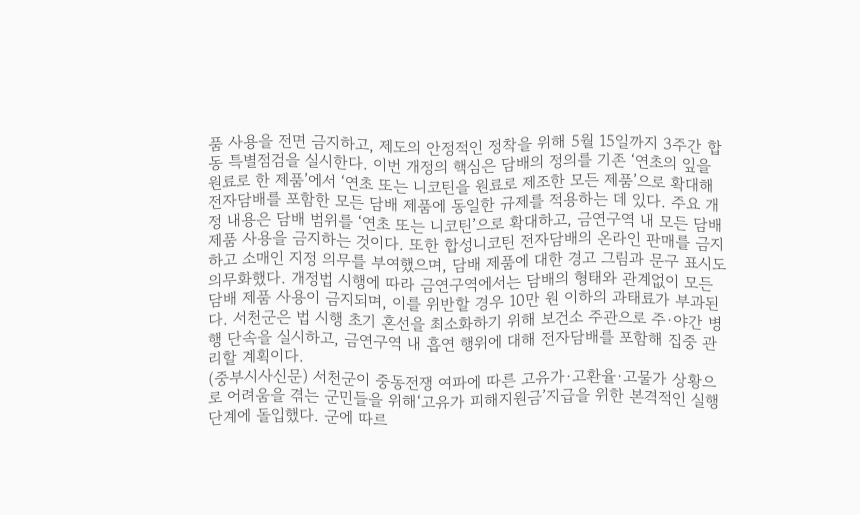품 사용을 전면 금지하고, 제도의 안정적인 정착을 위해 5월 15일까지 3주간 합동 특별점검을 실시한다. 이번 개정의 핵심은 담배의 정의를 기존 ‘연초의 잎을 원료로 한 제품’에서 ‘연초 또는 니코틴을 원료로 제조한 모든 제품’으로 확대해 전자담배를 포함한 모든 담배 제품에 동일한 규제를 적용하는 데 있다. 주요 개정 내용은 담배 범위를 ‘연초 또는 니코틴’으로 확대하고, 금연구역 내 모든 담배 제품 사용을 금지하는 것이다. 또한 합성니코틴 전자담배의 온라인 판매를 금지하고 소매인 지정 의무를 부여했으며, 담배 제품에 대한 경고 그림과 문구 표시도 의무화했다. 개정법 시행에 따라 금연구역에서는 담배의 형태와 관계없이 모든 담배 제품 사용이 금지되며, 이를 위반할 경우 10만 원 이하의 과태료가 부과된다. 서천군은 법 시행 초기 혼선을 최소화하기 위해 보건소 주관으로 주·야간 병행 단속을 실시하고, 금연구역 내 흡연 행위에 대해 전자담배를 포함해 집중 관리할 계획이다.
(중부시사신문) 서천군이 중동전쟁 여파에 따른 고유가·고환율·고물가 상황으로 어려움을 겪는 군민들을 위해‘고유가 피해지원금’지급을 위한 본격적인 실행 단계에 돌입했다. 군에 따르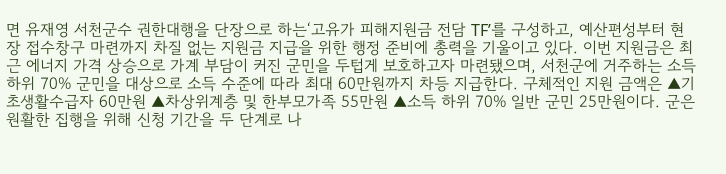면 유재영 서천군수 권한대행을 단장으로 하는‘고유가 피해지원금 전담 TF’를 구성하고, 예산편성부터 현장 접수창구 마련까지 차질 없는 지원금 지급을 위한 행정 준비에 총력을 기울이고 있다. 이번 지원금은 최근 에너지 가격 상승으로 가계 부담이 커진 군민을 두텁게 보호하고자 마련됐으며, 서천군에 거주하는 소득 하위 70% 군민을 대상으로 소득 수준에 따라 최대 60만원까지 차등 지급한다. 구체적인 지원 금액은 ▲기초생활수급자 60만원 ▲차상위계층 및 한부모가족 55만원 ▲소득 하위 70% 일반 군민 25만원이다. 군은 원활한 집행을 위해 신청 기간을 두 단계로 나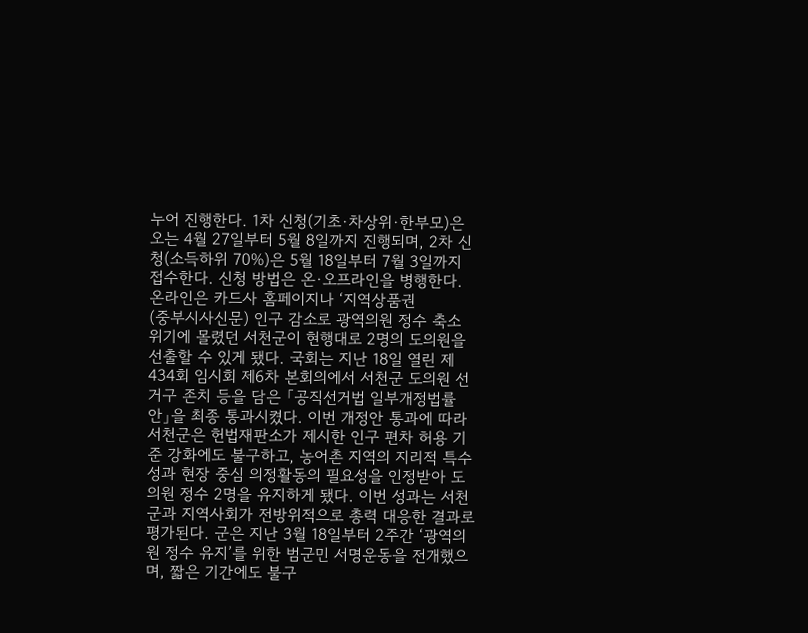누어 진행한다. 1차 신청(기초·차상위·한부모)은 오는 4월 27일부터 5월 8일까지 진행되며, 2차 신청(소득하위 70%)은 5월 18일부터 7월 3일까지 접수한다. 신청 방법은 온·오프라인을 병행한다. 온라인은 카드사 홈페이지나 ‘지역상품권
(중부시사신문) 인구 감소로 광역의원 정수 축소 위기에 몰렸던 서천군이 현행대로 2명의 도의원을 선출할 수 있게 됐다. 국회는 지난 18일 열린 제434회 임시회 제6차 본회의에서 서천군 도의원 선거구 존치 등을 담은 「공직선거법 일부개정법률안」을 최종 통과시켰다. 이번 개정안 통과에 따라 서천군은 헌법재판소가 제시한 인구 편차 허용 기준 강화에도 불구하고, 농어촌 지역의 지리적 특수성과 현장 중심 의정활동의 필요성을 인정받아 도의원 정수 2명을 유지하게 됐다. 이번 성과는 서천군과 지역사회가 전방위적으로 총력 대응한 결과로 평가된다. 군은 지난 3월 18일부터 2주간 ‘광역의원 정수 유지’를 위한 범군민 서명운동을 전개했으며, 짧은 기간에도 불구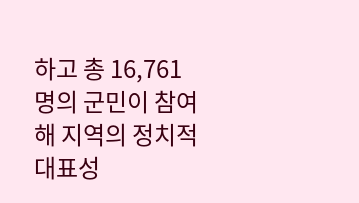하고 총 16,761명의 군민이 참여해 지역의 정치적 대표성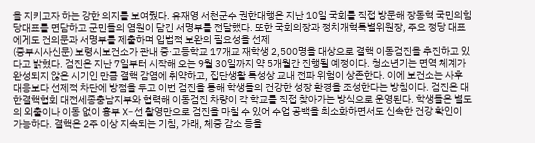을 지키고자 하는 강한 의지를 보여줬다. 유재영 서천군수 권한대행은 지난 10일 국회를 직접 방문해 장동혁 국민의힘 당대표를 면담하고 군민들의 염원이 담긴 서명부를 전달했다. 또한 국회의장과 정치개혁특별위원장, 주요 정당 대표에게도 건의문과 서명부를 제출하며 입법적 보완의 필요성을 선제
(중부시사신문) 보령시보건소가 관내 중·고등학교 17개교 재학생 2,500명을 대상으로 결핵 이동검진을 추진하고 있다고 밝혔다. 검진은 지난 7일부터 시작해 오는 9월 30일까지 약 5개월간 진행될 예정이다. 청소년기는 면역 체계가 완성되지 않은 시기인 만큼 결핵 감염에 취약하고, 집단생활 특성상 교내 전파 위험이 상존한다. 이에 보건소는 사후 대응보다 선제적 차단에 방점을 두고 이번 검진을 통해 학생들의 건강한 성장 환경을 조성한다는 방침이다. 검진은 대한결핵협회 대전세종충남지부와 협력해 이동검진 차량이 각 학교를 직접 찾아가는 방식으로 운영된다. 학생들은 별도의 외출이나 이동 없이 흉부 X-선 촬영만으로 검진을 마칠 수 있어 수업 공백을 최소화하면서도 신속한 건강 확인이 가능하다. 결핵은 2주 이상 지속되는 기침, 가래, 체중 감소 등을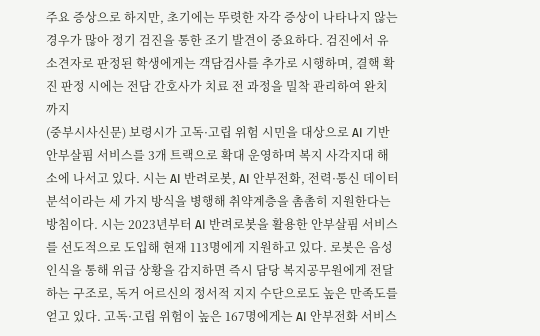주요 증상으로 하지만, 초기에는 뚜렷한 자각 증상이 나타나지 않는 경우가 많아 정기 검진을 통한 조기 발견이 중요하다. 검진에서 유소견자로 판정된 학생에게는 객담검사를 추가로 시행하며, 결핵 확진 판정 시에는 전담 간호사가 치료 전 과정을 밀착 관리하여 완치까지
(중부시사신문) 보령시가 고독·고립 위험 시민을 대상으로 AI 기반 안부살핌 서비스를 3개 트랙으로 확대 운영하며 복지 사각지대 해소에 나서고 있다. 시는 AI 반려로봇, AI 안부전화, 전력·통신 데이터 분석이라는 세 가지 방식을 병행해 취약계층을 촘촘히 지원한다는 방침이다. 시는 2023년부터 AI 반려로봇을 활용한 안부살핌 서비스를 선도적으로 도입해 현재 113명에게 지원하고 있다. 로봇은 음성인식을 통해 위급 상황을 감지하면 즉시 담당 복지공무원에게 전달하는 구조로, 독거 어르신의 정서적 지지 수단으로도 높은 만족도를 얻고 있다. 고독·고립 위험이 높은 167명에게는 AI 안부전화 서비스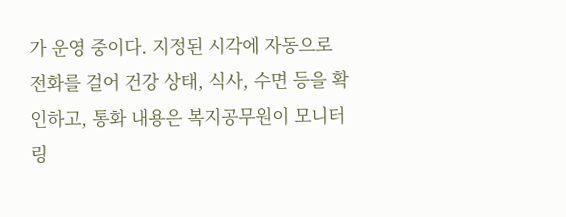가 운영 중이다. 지정된 시각에 자동으로 전화를 걸어 건강 상태, 식사, 수면 등을 확인하고, 통화 내용은 복지공무원이 모니터링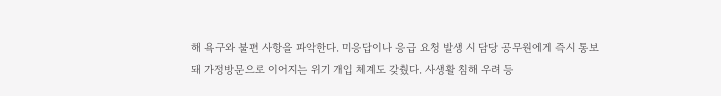해 욕구와 불편 사항을 파악한다. 미응답이나 응급 요청 발생 시 담당 공무원에게 즉시 통보돼 가정방문으로 이어지는 위기 개입 체계도 갖췄다. 사생활 침해 우려 등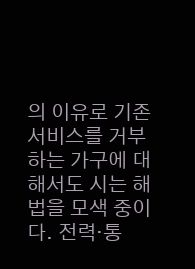의 이유로 기존 서비스를 거부하는 가구에 대해서도 시는 해법을 모색 중이다. 전력·통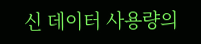신 데이터 사용량의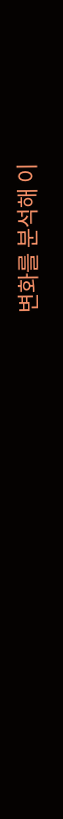변화를 분석해 이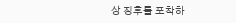상 징후를 포착하